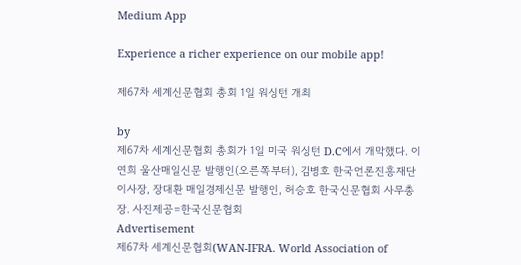Medium App

Experience a richer experience on our mobile app!

제67차 세계신문협회 총회 1일 워싱턴 개최

by
제67차 세계신문협회 총회가 1일 미국 워싱턴 D.C에서 개막했다. 이연희 울산매일신문 발행인(오른쪽부터), 김병호 한국언론진흥재단 이사장, 장대환 매일경제신문 발행인, 허승호 한국신문협회 사무총장. 사진제공=한국신문협회
Advertisement
제67차 세계신문협회(WAN-IFRA. World Association of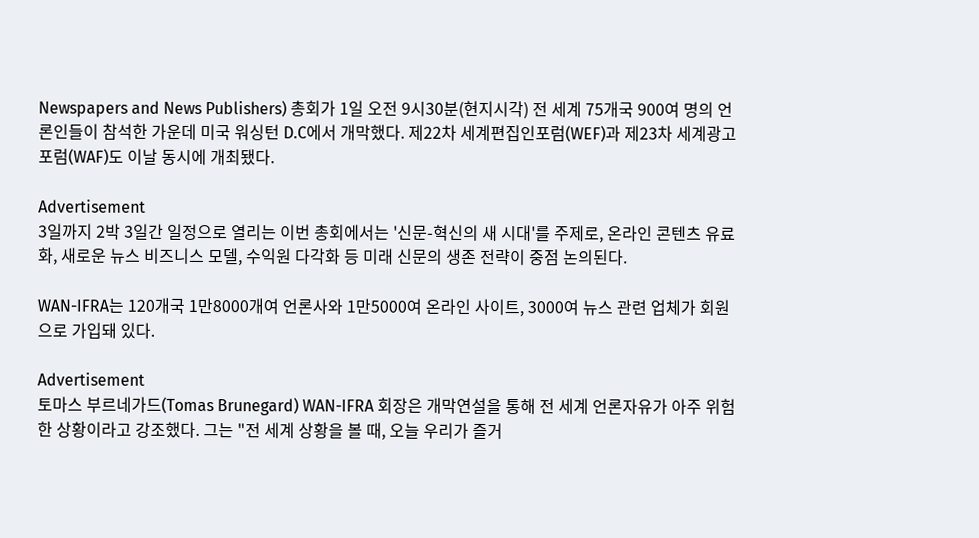Newspapers and News Publishers) 총회가 1일 오전 9시30분(현지시각) 전 세계 75개국 900여 명의 언론인들이 참석한 가운데 미국 워싱턴 D.C에서 개막했다. 제22차 세계편집인포럼(WEF)과 제23차 세계광고포럼(WAF)도 이날 동시에 개최됐다.

Advertisement
3일까지 2박 3일간 일정으로 열리는 이번 총회에서는 '신문-혁신의 새 시대'를 주제로, 온라인 콘텐츠 유료화, 새로운 뉴스 비즈니스 모델, 수익원 다각화 등 미래 신문의 생존 전략이 중점 논의된다.

WAN-IFRA는 120개국 1만8000개여 언론사와 1만5000여 온라인 사이트, 3000여 뉴스 관련 업체가 회원으로 가입돼 있다.

Advertisement
토마스 부르네가드(Tomas Brunegard) WAN-IFRA 회장은 개막연설을 통해 전 세계 언론자유가 아주 위험한 상황이라고 강조했다. 그는 "전 세계 상황을 볼 때, 오늘 우리가 즐거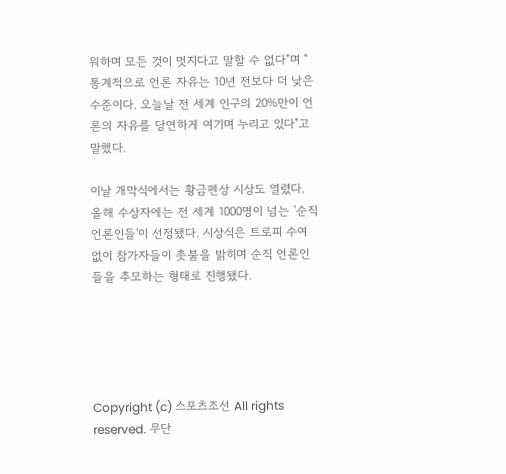워하며 모든 것이 멋지다고 말할 수 없다"며 "통계적으로 언론 자유는 10년 전보다 더 낮은 수준이다. 오늘날 전 세계 인구의 20%만이 언론의 자유를 당연하게 여기며 누리고 있다"고 말했다.

이날 개막식에서는 황금펜상 시상도 열렸다. 올해 수상자에는 전 세계 1000명이 넘는 '순직 언론인들'이 선정됐다. 시상식은 트로피 수여 없이 참가자들이 촛불을 밝히며 순직 언론인들을 추모하는 형태로 진행됐다.





Copyright (c) 스포츠조선 All rights reserved. 무단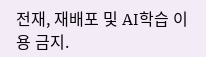전재, 재배포 및 AI학습 이용 금지.